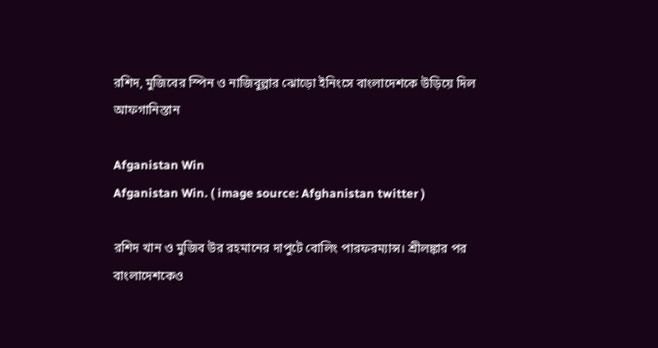রশিদ, মুজিবের স্পিন ও নাজিবুল্লার ঝোড়ো ইনিংসে বাংলাদেশকে উড়িয়ে দিল আফগানিস্তান

Afganistan Win
Afganistan Win. ( image source: Afghanistan twitter )

রশিদ খান ও মুজিব উর রহমানের দাপুটে বোলিং পারফরম্যান্স। শ্রীলঙ্কার পর বাংলাদেশকেও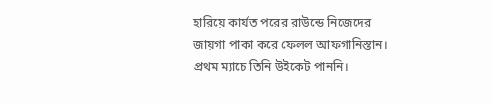হারিয়ে কার্যত পরের রাউন্ডে নিজেদের জায়গা পাকা করে ফেলল আফগানিস্তান। প্রথম ম্যাচে তিনি উইকেট পাননি।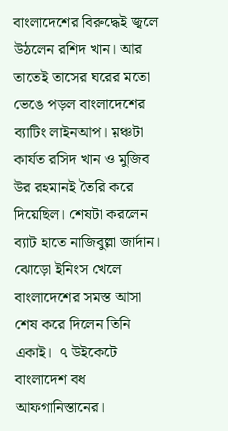বাংলাদেশের বিরুদ্ধেই জ্বলে উঠলেন রশিদ খান। আর তাতেই তাসের ঘরের মতো ভেঙে পড়ল বাংলাদেশের ব্যাটিং লাইনআপ। ম়ঞ্চটা কার্যত রসিদ খান ও মুজিব উর রহমানই তৈরি করে দিয়েছিল। শেষটা করলেন ব্যাট হাতে নাজিবুল্লা জার্দান। ঝোড়ো ইনিংস খেলে বাংলাদেশের সমস্ত আসা শেষ করে দিলেন তিনি একাই।  ৭ উইকেটে বাংলাদেশ বধ আফগানিস্তানের।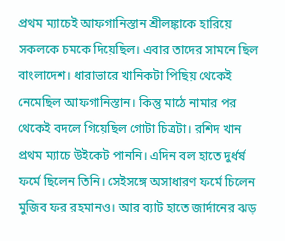প্রথম ম্যাচেই আফগানিস্তান শ্রীলঙ্কাকে হারিয়ে সকলকে চমকে দিয়েছিল। এবার তাদের সামনে ছিল বাংলাদেশ। ধারাভারে খানিকটা পিছিয় থেকেই নেমেছিল আফগানিস্তান। কিন্তু মাঠে নামার পর থেকেই বদলে গিয়েছিল গোটা চিত্রটা। রশিদ খান প্রথম ম্যাচে উইকেট পাননি। এদিন বল হাতে দুর্ধর্ষ ফর্মে ছিলেন তিনি। সেইসঙ্গে অসাধারণ ফর্মে চিলেন মুজিব ফর রহমানও। আর ব্যাট হাতে জার্দানের ঝড়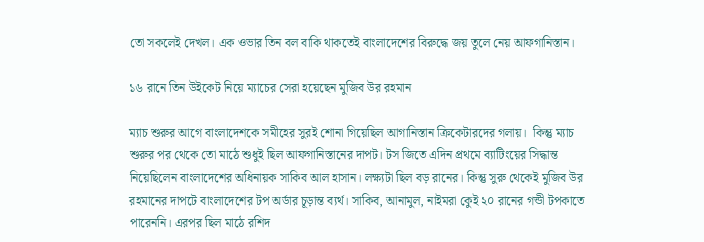তো সকলেই দেখল। এক ওভার তিন বল বাকি থাকতেই বাংলাদেশের বিরুদ্ধে জয় তুলে নেয় আফগানিস্তান।

১৬ রানে তিন উইকেট নিয়ে ম্যাচের সেরা হয়েছেন মুজিব উর রহমান

ম্যাচ শুরুর আগে বাংলাদেশকে সমীহের সুরই শোনা গিয়েছিল আগানিস্তান ক্রিকেটারদের গলায়।  কিন্তু ম্যাচ শুরুর পর থেকে তো মাঠে শুধুই ছিল আফগানিস্তানের দাপট। টস জিতে এদিন প্রথমে ব্যাটিংয়ের সিদ্ধান্ত নিয়েছিলেন বাংলাদেশের অধিনায়ক সাকিব আল হাসান। লক্ষ্যটা ছিল বড় রানের। কিন্তু সুরু থেকেই মুজিব উর রহমানের দাপটে বাংলাদেশের টপ অর্ডার চূড়ান্ত ব্যর্থ। সাকিব, আনামুল, নাইমরা কেুই ২০ রানের গন্ডী টপকাতে পারেননি। এরপর ছিল মাঠে রশিদ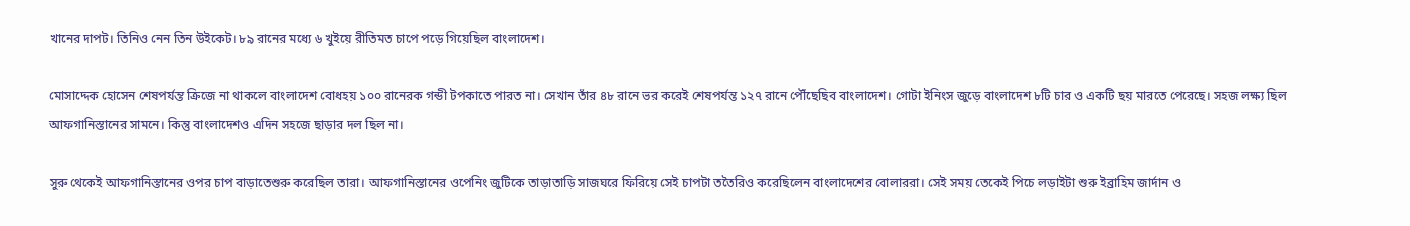খানের দাপট। তিনিও নেন তিন উইকেট। ৮৯ রানের মধ্যে ৬ খুইয়ে রীতিমত চাপে পড়ে গিয়েছিল বাংলাদেশ।

মোসাদ্দেক হোসেন শেষপর্যন্ত ক্রিজে না থাকলে বাংলাদেশ বোধহয় ১০০ রানেরক গন্ডী টপকাতে পারত না। সেখান তাঁর ৪৮ রানে ভর করেই শেষপর্যন্ত ১২৭ রানে পৌঁছেছিব বাংলাদেশ। গোটা ইনিংস জুড়ে বাংলাদেশ ৮টি চার ও একটি ছয় মারতে পেরেছে। সহজ লক্ষ্য ছিল আফগানিস্তানের সামনে। কিন্তু বাংলাদেশও এদিন সহজে ছাড়ার দল ছিল না।

সুরু থেকেই আফগানিস্তানের ওপর চাপ বাড়াতেশুরু করেছিল তারা। আফগানিস্তানের ওপেনিং জুটিকে তাড়াতাড়ি সাজঘরে ফিরিয়ে সেই চাপটা ততৈরিও করেছিলেন বাংলাদেশের বোলাররা। সেই সময় তেকেই পিচে লড়াইটা শুরু ইব্রাহিম জার্দান ও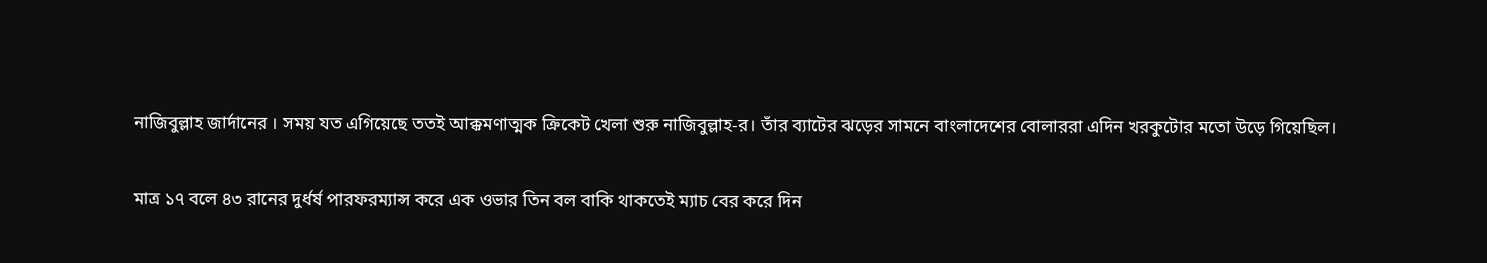নাজিবুল্লাহ জার্দানের । সময় যত এগিয়েছে ততই আক্কমণাত্মক ক্রিকেট খেলা শুরু নাজিবুল্লাহ-র। তাঁর ব্যাটের ঝড়ের সামনে বাংলাদেশের বোলাররা এদিন খরকুটোর মতো উড়ে গিয়েছিল।

মাত্র ১৭ বলে ৪৩ রানের দুর্ধর্ষ পারফরম্যান্স করে এক ওভার তিন বল বাকি থাকতেই ম্যাচ বের করে দিন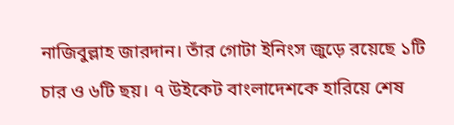নাজিবুল্লাহ জারদান। তাঁর গোটা ইনিংস জুড়ে রয়েছে ১টি চার ও ৬টি ছয়। ৭ উইকেট বাংলাদেশকে হারিয়ে শেষ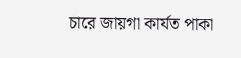চারে জায়গা কার্যত পাকা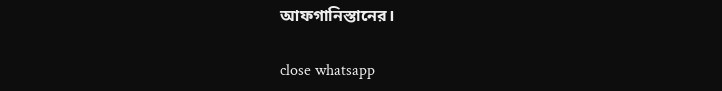আফগানিস্তানের।

close whatsapp